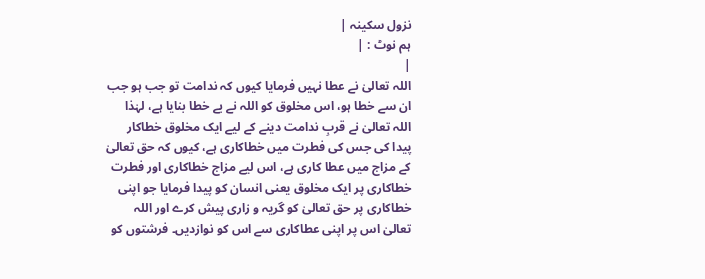نزول سکینہ |
ہم نوٹ : |
|
اللہ تعالیٰ نے عطا نہیں فرمایا کیوں کہ ندامت تو جب ہو جب ان سے خطا ہو، اس مخلوق کو اللہ نے بے خطا بنایا ہے، لہٰذا اللہ تعالیٰ نے قربِ ندامت دینے کے لیے ایک مخلوق خطاکار پیدا کی جس کی فطرت میں خطاکاری ہے، کیوں کہ حق تعالیٰ کے مزاج میں عطا کاری ہے، اس لیے مزاج خطاکاری اور فطرت خطاکاری پر ایک مخلوق یعنی انسان کو پیدا فرمایا جو اپنی خطاکاری پر حق تعالیٰ کو گریہ و زاری پیش کرے اور اللہ تعالیٰ اس پر اپنی عطاکاری سے اس کو نوازدیں۔ فرشتوں کو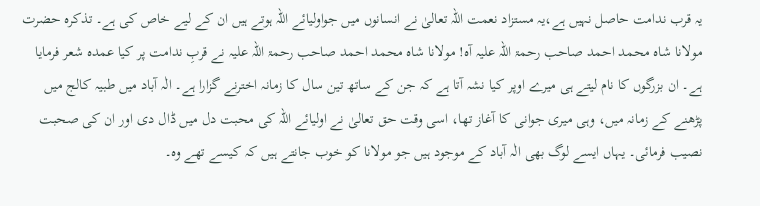یہ قرب ندامت حاصل نہیں ہے،یہ مستزاد نعمت اللہ تعالیٰ نے انسانوں میں جواولیائے اللہ ہوتے ہیں ان کے لیے خاص کی ہے۔ تذکرہ حضرت مولانا شاہ محمد احمد صاحب رحمۃ اللہ علیہ آہ! مولانا شاہ محمد احمد صاحب رحمۃ اللہ علیہ نے قربِ ندامت پر کیا عمدہ شعر فرمایا ہے۔ ان بزرگوں کا نام لیتے ہی میرے اوپر کیا نشہ آتا ہے کہ جن کے ساتھ تین سال کا زمانہ اخترنے گزارا ہے۔ الٰہ آباد میں طبیہ کالج میں پڑھنے کے زمانہ میں، وہی میری جوانی کا آغاز تھا، اسی وقت حق تعالیٰ نے اولیائے اللہ کی محبت دل میں ڈال دی اور ان کی صحبت نصیب فرمائی۔ یہاں ایسے لوگ بھی الٰہ آباد کے موجود ہیں جو مولانا کو خوب جانتے ہیں کہ کیسے تھے وہ۔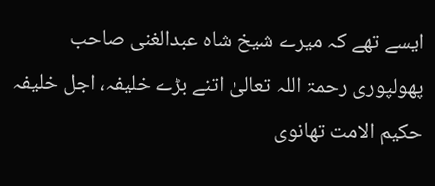ایسے تھے کہ میرے شیخ شاہ عبدالغنی صاحب پھولپوری رحمۃ اللہ تعالیٰ اتنے بڑے خلیفہ، اجل خلیفہ حکیم الامت تھانوی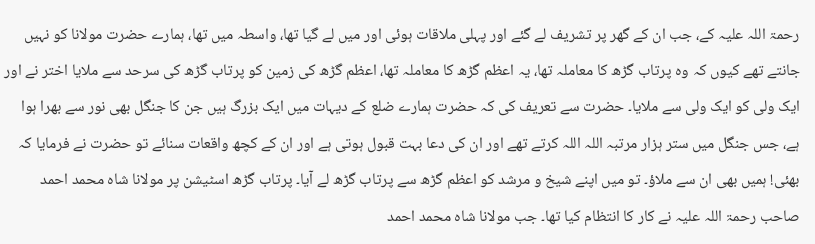رحمۃ اللہ علیہ کے، جب ان کے گھر پر تشریف لے گئے اور پہلی ملاقات ہوئی اور میں لے گیا تھا، واسطہ میں تھا، ہمارے حضرت مولانا کو نہیں جانتے تھے کیوں کہ وہ پرتاب گڑھ کا معاملہ تھا، یہ اعظم گڑھ کا معاملہ تھا، اعظم گڑھ کی زمین کو پرتاب گڑھ کی سرحد سے ملایا اختر نے اور ایک ولی کو ایک ولی سے ملایا۔ حضرت سے تعریف کی کہ حضرت ہمارے ضلع کے دیہات میں ایک بزرگ ہیں جن کا جنگل بھی نور سے بھرا ہوا ہے، جس جنگل میں ستر ہزار مرتبہ اللہ اللہ کرتے تھے اور ان کی دعا بہت قبول ہوتی ہے اور ان کے کچھ واقعات سنائے تو حضرت نے فرمایا کہ بھئی! ہمیں بھی ان سے ملاؤ۔ تو میں اپنے شیخ و مرشد کو اعظم گڑھ سے پرتاب گڑھ لے آیا۔ پرتاب گڑھ اسٹیشن پر مولانا شاہ محمد احمد صاحب رحمۃ اللہ علیہ نے کار کا انتظام کیا تھا۔ جب مولانا شاہ محمد احمد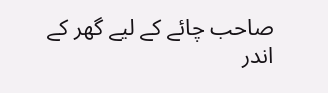صاحب چائے کے لیے گھر کے اندر